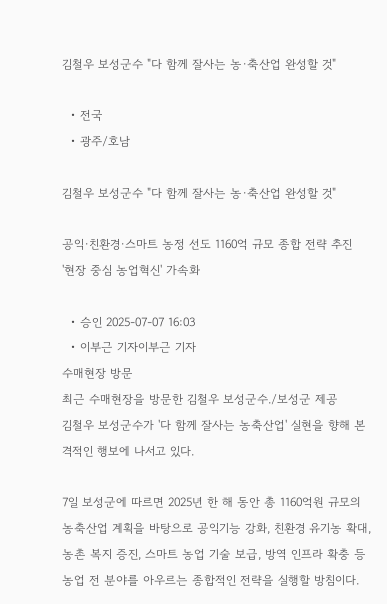김철우 보성군수 "다 함께 잘사는 농·축산업 완성할 것"

  • 전국
  • 광주/호남

김철우 보성군수 "다 함께 잘사는 농·축산업 완성할 것"

공익·친환경·스마트 농정 선도 1160억 규모 종합 전략 추진
'현장 중심 농업혁신' 가속화

  • 승인 2025-07-07 16:03
  • 이부근 기자이부근 기자
수매현장 방문
최근 수매현장을 방문한 김철우 보성군수./보성군 제공
김철우 보성군수가 '다 함께 잘사는 농축산업' 실현을 향해 본격적인 행보에 나서고 있다.

7일 보성군에 따르면 2025년 한 해 동안 총 1160억원 규모의 농축산업 계획을 바탕으로 공익기능 강화, 친환경 유기농 확대, 농촌 복지 증진, 스마트 농업 기술 보급, 방역 인프라 확충 등 농업 전 분야를 아우르는 종합적인 전략을 실행할 방침이다.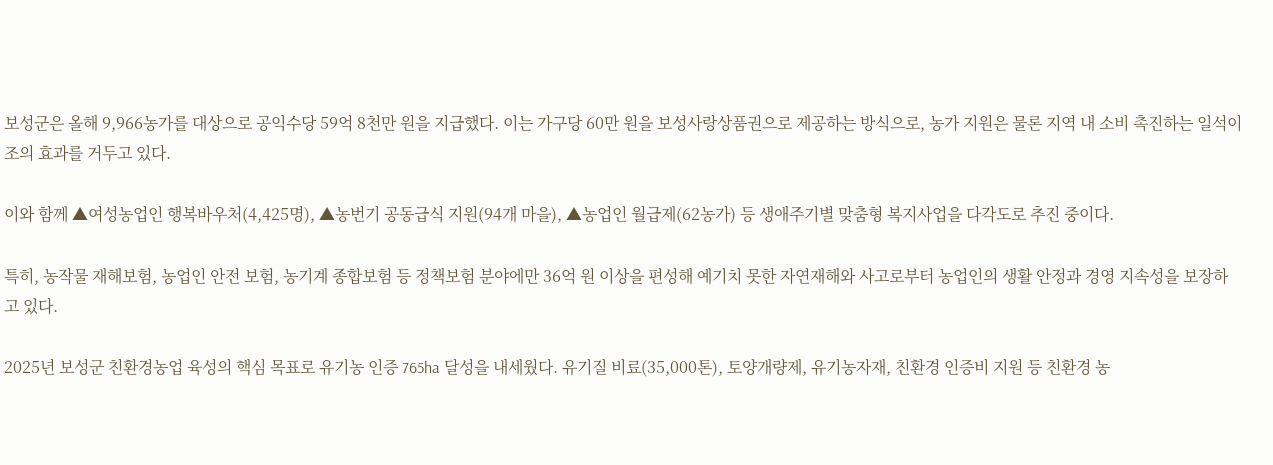보성군은 올해 9,966농가를 대상으로 공익수당 59억 8천만 원을 지급했다. 이는 가구당 60만 원을 보성사랑상품권으로 제공하는 방식으로, 농가 지원은 물론 지역 내 소비 촉진하는 일석이조의 효과를 거두고 있다.

이와 함께 ▲여성농업인 행복바우처(4,425명), ▲농번기 공동급식 지원(94개 마을), ▲농업인 월급제(62농가) 등 생애주기별 맞춤형 복지사업을 다각도로 추진 중이다.

특히, 농작물 재해보험, 농업인 안전 보험, 농기계 종합보험 등 정책보험 분야에만 36억 원 이상을 편성해 예기치 못한 자연재해와 사고로부터 농업인의 생활 안정과 경영 지속성을 보장하고 있다.

2025년 보성군 친환경농업 육성의 핵심 목표로 유기농 인증 765ha 달성을 내세웠다. 유기질 비료(35,000톤), 토양개량제, 유기농자재, 친환경 인증비 지원 등 친환경 농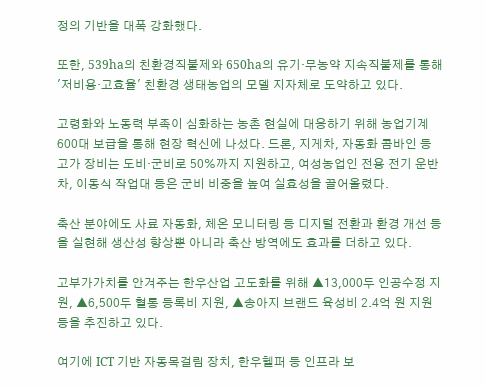정의 기반을 대폭 강화했다.

또한, 539ha의 친환경직불제와 650ha의 유기·무농약 지속직불제를 통해 '저비용·고효율' 친환경 생태농업의 모델 지자체로 도약하고 있다.

고령화와 노동력 부족이 심화하는 농촌 현실에 대응하기 위해 농업기계 600대 보급을 통해 현장 혁신에 나섰다. 드론, 지게차, 자동화 콤바인 등 고가 장비는 도비·군비로 50%까지 지원하고, 여성농업인 전용 전기 운반차, 이동식 작업대 등은 군비 비중을 높여 실효성을 끌어올렸다.

축산 분야에도 사료 자동화, 체온 모니터링 등 디지털 전환과 환경 개선 등을 실현해 생산성 향상뿐 아니라 축산 방역에도 효과를 더하고 있다.

고부가가치를 안겨주는 한우산업 고도화를 위해 ▲13,000두 인공수정 지원, ▲6,500두 혈통 등록비 지원, ▲송아지 브랜드 육성비 2.4억 원 지원 등을 추진하고 있다.

여기에 ICT 기반 자동목걸림 장치, 한우헬퍼 등 인프라 보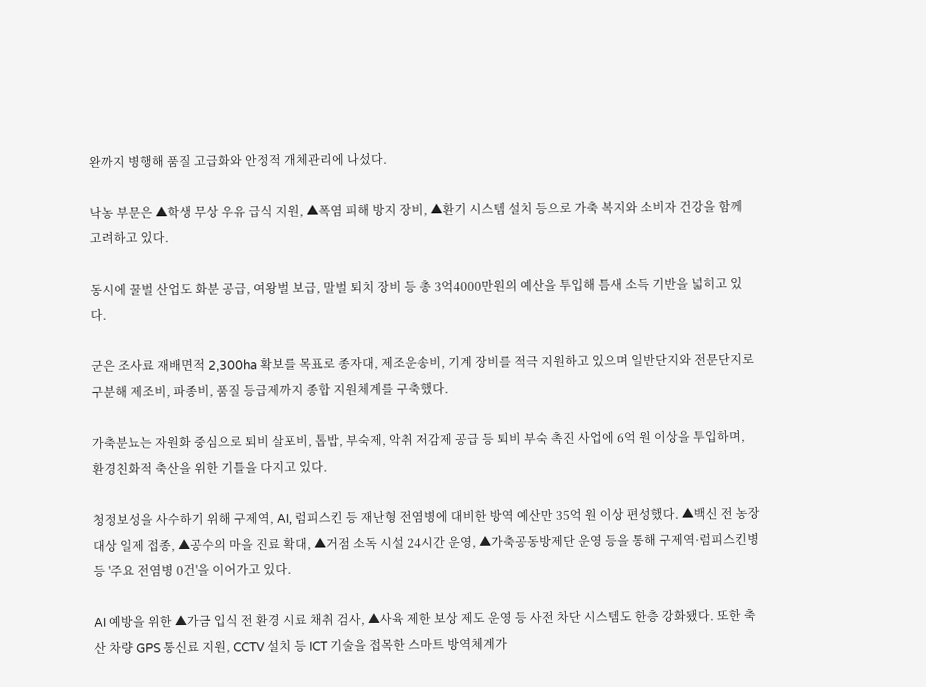완까지 병행해 품질 고급화와 안정적 개체관리에 나섰다.

낙농 부문은 ▲학생 무상 우유 급식 지원, ▲폭염 피해 방지 장비, ▲환기 시스템 설치 등으로 가축 복지와 소비자 건강을 함께 고려하고 있다.

동시에 꿀벌 산업도 화분 공급, 여왕벌 보급, 말벌 퇴치 장비 등 총 3억4000만원의 예산을 투입해 틈새 소득 기반을 넓히고 있다.

군은 조사료 재배면적 2,300ha 확보를 목표로 종자대, 제조운송비, 기계 장비를 적극 지원하고 있으며 일반단지와 전문단지로 구분해 제조비, 파종비, 품질 등급제까지 종합 지원체계를 구축했다.

가축분뇨는 자원화 중심으로 퇴비 살포비, 톱밥, 부숙제, 악취 저감제 공급 등 퇴비 부숙 촉진 사업에 6억 원 이상을 투입하며, 환경친화적 축산을 위한 기틀을 다지고 있다.

청정보성을 사수하기 위해 구제역, AI, 럼피스킨 등 재난형 전염병에 대비한 방역 예산만 35억 원 이상 편성했다. ▲백신 전 농장 대상 일제 접종, ▲공수의 마을 진료 확대, ▲거점 소독 시설 24시간 운영, ▲가축공동방제단 운영 등을 통해 구제역·럼피스킨병 등 '주요 전염병 0건'을 이어가고 있다.

AI 예방을 위한 ▲가금 입식 전 환경 시료 채취 검사, ▲사육 제한 보상 제도 운영 등 사전 차단 시스템도 한층 강화됐다. 또한 축산 차량 GPS 통신료 지원, CCTV 설치 등 ICT 기술을 접목한 스마트 방역체계가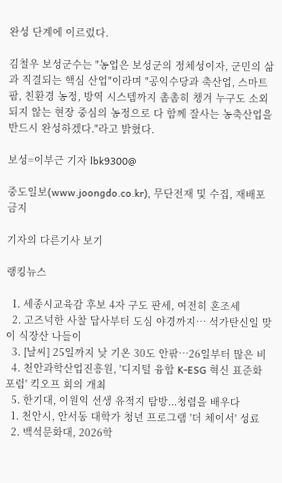완성 단계에 이르렀다.

김철우 보성군수는 "농업은 보성군의 정체성이자, 군민의 삶과 직결되는 핵심 산업"이라며 "공익수당과 축산업, 스마트팜, 친환경 농정, 방역 시스템까지 촘촘히 챙겨 누구도 소외되지 않는 현장 중심의 농정으로 다 함께 잘사는 농축산업을 반드시 완성하겠다."라고 밝혔다.

보성=이부근 기자 lbk9300@

중도일보(www.joongdo.co.kr), 무단전재 및 수집, 재배포 금지

기자의 다른기사 보기

랭킹뉴스

  1. 세종시교육감 후보 4자 구도 판세, 여전히 혼조세
  2. 고즈넉한 사찰 답사부터 도심 야경까지… 석가탄신일 맞이 식장산 나들이
  3. [날씨] 25일까지 낮 기온 30도 안팎…26일부터 많은 비
  4. 천안과학산업진흥원, '디지털 융합 K-ESG 혁신 표준화 포럼' 킥오프 회의 개최
  5. 한기대, 이원익 선생 유적지 탐방...청렴을 배우다
  1. 천안시, 안서동 대학가 청년 프로그램 '더 체이서' 성료
  2. 백석문화대, 2026학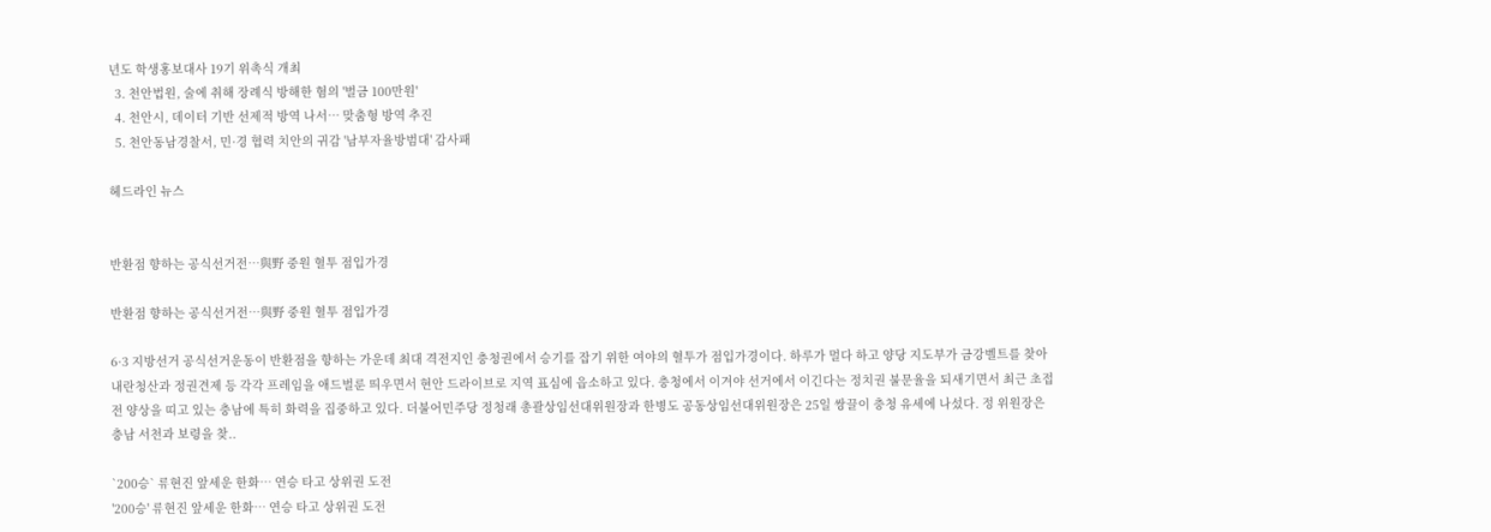년도 학생홍보대사 19기 위촉식 개최
  3. 천안법원, 술에 취해 장례식 방해한 혐의 '벌금 100만원'
  4. 천안시, 데이터 기반 선제적 방역 나서… 맞춤형 방역 추진
  5. 천안동남경찰서, 민·경 협력 치안의 귀감 '남부자율방범대' 감사패

헤드라인 뉴스


반환점 향하는 공식선거전…與野 중원 혈투 점입가경

반환점 향하는 공식선거전…與野 중원 혈투 점입가경

6·3 지방선거 공식선거운동이 반환점을 향하는 가운데 최대 격전지인 충청권에서 승기를 잡기 위한 여야의 혈투가 점입가경이다. 하루가 멀다 하고 양당 지도부가 금강벨트를 찾아 내란청산과 정권견제 등 각각 프레임을 애드벌룬 띄우면서 현안 드라이브로 지역 표심에 읍소하고 있다. 충청에서 이겨야 선거에서 이긴다는 정치권 불문율을 되새기면서 최근 초접전 양상을 띠고 있는 충남에 특히 화력을 집중하고 있다. 더불어민주당 정청래 총괄상임선대위원장과 한병도 공동상임선대위원장은 25일 쌍끌이 충청 유세에 나섰다. 정 위원장은 충남 서천과 보령을 찾..

`200승` 류현진 앞세운 한화… 연승 타고 상위권 도전
'200승' 류현진 앞세운 한화… 연승 타고 상위권 도전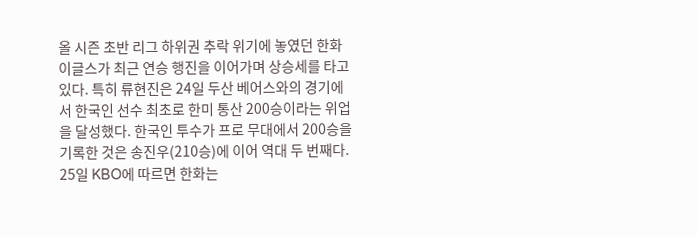올 시즌 초반 리그 하위권 추락 위기에 놓였던 한화 이글스가 최근 연승 행진을 이어가며 상승세를 타고 있다. 특히 류현진은 24일 두산 베어스와의 경기에서 한국인 선수 최초로 한미 통산 200승이라는 위업을 달성했다. 한국인 투수가 프로 무대에서 200승을 기록한 것은 송진우(210승)에 이어 역대 두 번째다. 25일 KBO에 따르면 한화는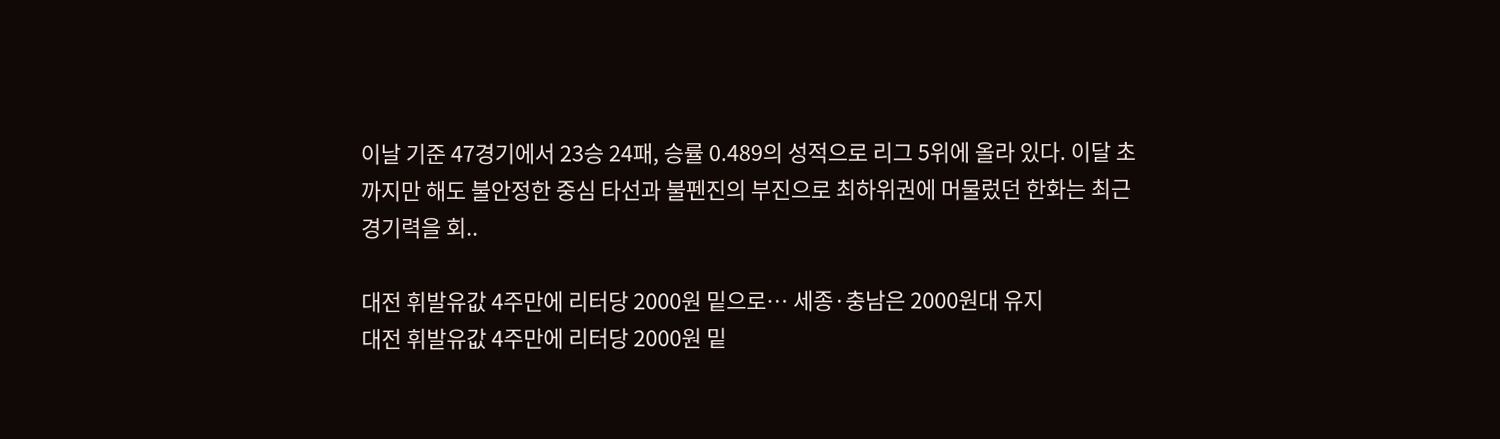이날 기준 47경기에서 23승 24패, 승률 0.489의 성적으로 리그 5위에 올라 있다. 이달 초까지만 해도 불안정한 중심 타선과 불펜진의 부진으로 최하위권에 머물렀던 한화는 최근 경기력을 회..

대전 휘발유값 4주만에 리터당 2000원 밑으로… 세종·충남은 2000원대 유지
대전 휘발유값 4주만에 리터당 2000원 밑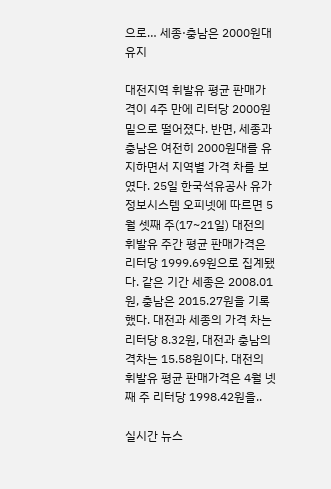으로… 세종·충남은 2000원대 유지

대전지역 휘발유 평균 판매가격이 4주 만에 리터당 2000원 밑으로 떨어졌다. 반면, 세종과 충남은 여전히 2000원대를 유지하면서 지역별 가격 차를 보였다. 25일 한국석유공사 유가정보시스템 오피넷에 따르면 5월 셋째 주(17~21일) 대전의 휘발유 주간 평균 판매가격은 리터당 1999.69원으로 집계됐다. 같은 기간 세종은 2008.01원, 충남은 2015.27원을 기록했다. 대전과 세종의 가격 차는 리터당 8.32원, 대전과 충남의 격차는 15.58원이다. 대전의 휘발유 평균 판매가격은 4월 넷째 주 리터당 1998.42원을..

실시간 뉴스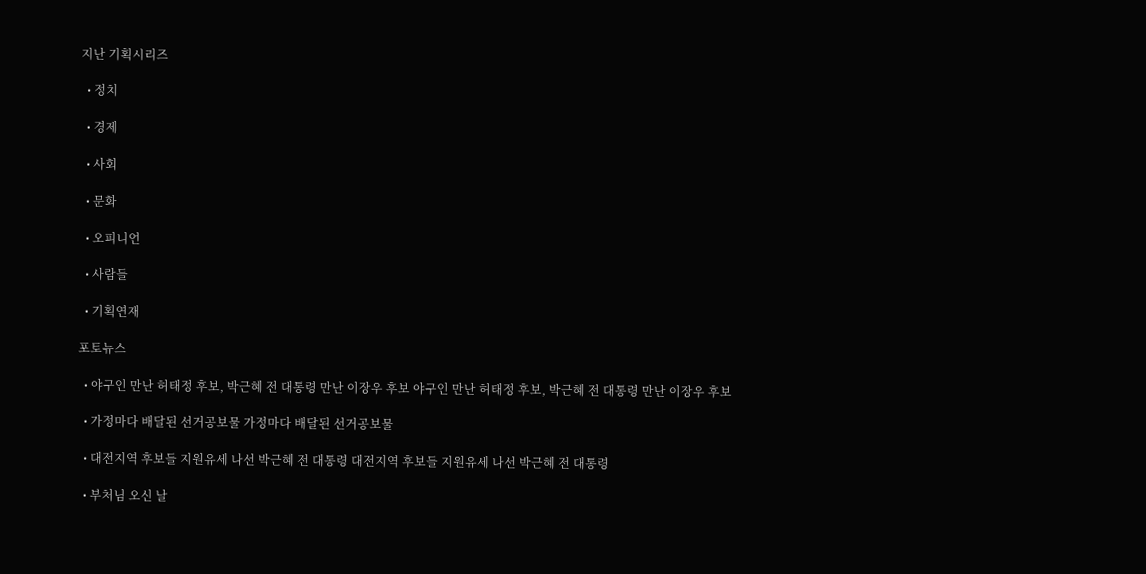지난 기획시리즈

  • 정치

  • 경제

  • 사회

  • 문화

  • 오피니언

  • 사람들

  • 기획연재

포토뉴스

  • 야구인 만난 허태정 후보, 박근혜 전 대통령 만난 이장우 후보 야구인 만난 허태정 후보, 박근혜 전 대통령 만난 이장우 후보

  • 가정마다 배달된 선거공보물 가정마다 배달된 선거공보물

  • 대전지역 후보들 지원유세 나선 박근혜 전 대통령 대전지역 후보들 지원유세 나선 박근혜 전 대통령

  • 부처님 오신 날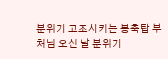분위기 고조시키는 봉축탑 부처님 오신 날 분위기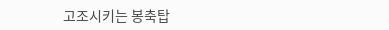고조시키는 봉축탑